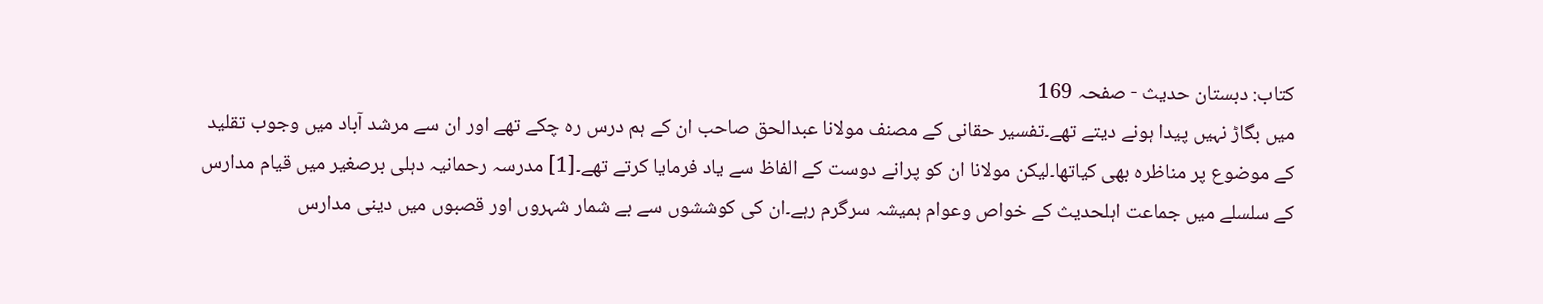کتاب: دبستان حدیث - صفحہ 169
میں بگاڑ نہیں پیدا ہونے دیتے تھے۔تفسیر حقانی کے مصنف مولانا عبدالحق صاحب ان کے ہم درس رہ چکے تھے اور ان سے مرشد آباد میں وجوب تقلید کے موضوع پر مناظرہ بھی کیاتھا۔لیکن مولانا ان کو پرانے دوست کے الفاظ سے یاد فرمایا کرتے تھے۔[1] مدرسہ رحمانیہ دہلی برصغیر میں قیام مدارس کے سلسلے میں جماعت اہلحدیث کے خواص وعوام ہمیشہ سرگرم رہے۔ان کی کوششوں سے بے شمار شہروں اور قصبوں میں دینی مدارس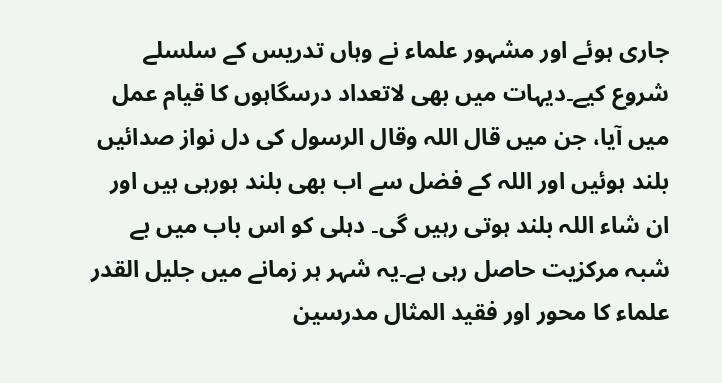جاری ہوئے اور مشہور علماء نے وہاں تدریس کے سلسلے شروع کیے۔دیہات میں بھی لاتعداد درسگاہوں کا قیام عمل میں آیا، جن میں قال اللہ وقال الرسول کی دل نواز صدائیں بلند ہوئیں اور اللہ کے فضل سے اب بھی بلند ہورہی ہیں اور ان شاء اللہ بلند ہوتی رہیں گی۔ دہلی کو اس باب میں بے شبہ مرکزیت حاصل رہی ہے۔یہ شہر ہر زمانے میں جلیل القدر علماء کا محور اور فقید المثال مدرسین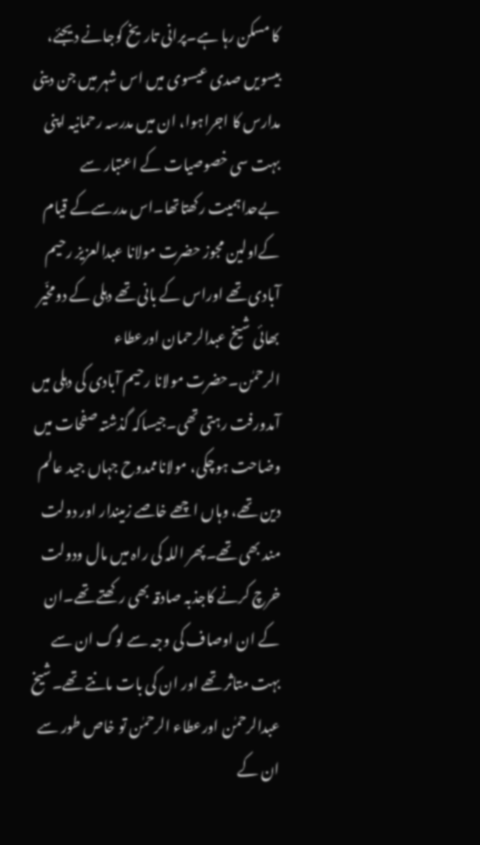کا مسکن رہا ہے۔پرانی تاریخ کوجانے دیجئے، بیسویں صدی عیسوی میں اس شہر میں جن دینی مدارس کا اجراہوا، ان میں مدرسہ رحمانیہ اپنی بہت سی خصوصیات کے اعتبار سے بےحداہمیت رکھتاتھا۔اس مدرسےکے قیام کےاولین مجوز حضرت مولانا عبدالعزیز رحیم آبادی تھے اوراس کے بانی تھے دہلی کے دومخّیر بھائی شیخ عبدالرحمان اورعطاء الرحمٰن۔حضرت مولانا رحیم آبادی کی دہلی میں آمدورفت رہتی تھی۔جیساکہ گذشتہ صفحات میں وضاحت ہوچکی، مولاناممدوح جہاں جید عالم دین تھے، وہاں اچھے خاصے زمیندار اور دولت مند بھی تھے۔پھر اللہ کی راہ میں مال ودولت خرچ کرنے کاجذبہ صادقہ بھی رکھتے تھے۔ان کے ان اوصاف کی وجہ سے لوگ ان سے بہت متاثر تھے اور ان کی بات مانتے تھے۔شیخ عبدالرحمٰن اورعطاء الرحمٰن تو خاص طور سے ان کے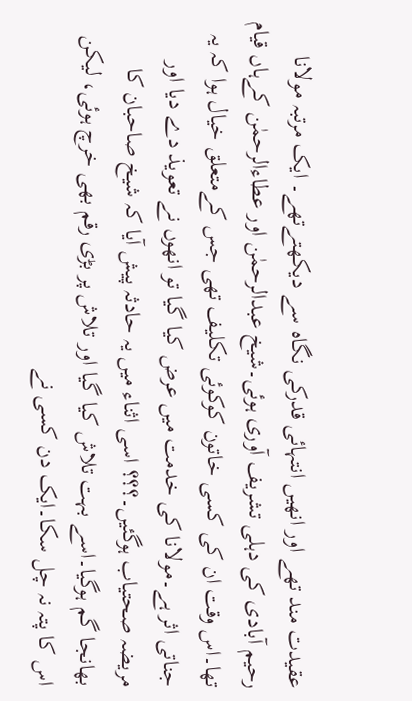عقیدت مند تھے اور انھیں انتہائی قدرکی نگاہ سے دیکھتےتھے۔ ایک مرتبہ مولانا رحیم آبادی کی دہلی تشریف آوری ہوئی۔شیخ عبدالرحمٰن اور عطاءالرحمٰن کےہاں قیام تھا۔اس وقت ان کی کسی خاتون کوکوئی تکلیف تھی جس کےمتعلق خیال ہوا کہ یہ جناتی اثر ہے۔مولانا کی خدمت میں عرض کیا گیا تو انھوں نے تعویذ دے دیا اور مریضہ صحتیاب ہوگئیں۔؟؟؟ اسی اثناء میں یہ حادثہ پیش آیا کہ شیخ صاحبان کا بھانجا گم ہوگیا۔اسے بہت تلاش کیا گیا اور تلاش پر بڑی رقم بھی خرچ ہوئی، لیکن اس کا پتہ نہ چل سکا۔ایک دن کسی نے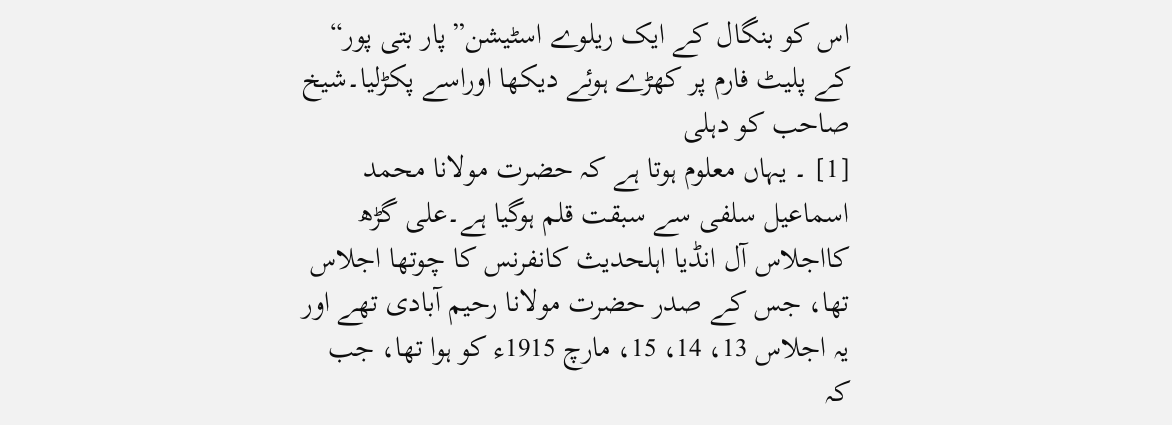اس کو بنگال کے ایک ریلوے اسٹیشن”پار بتی پور“ کے پلیٹ فارم پر کھڑے ہوئے دیکھا اوراسے پکڑلیا۔شیخ صاحب کو دہلی
[1] ۔ یہاں معلوم ہوتا ہے کہ حضرت مولانا محمد اسماعیل سلفی سے سبقت قلم ہوگیا ہے۔علی گڑھ کااجلاس آل انڈیا اہلحدیث کانفرنس کا چوتھا اجلاس تھا، جس کے صدر حضرت مولانا رحیم آبادی تھے اور یہ اجلاس 13، 14، 15، مارچ 1915ء کو ہوا تھا، جب کہ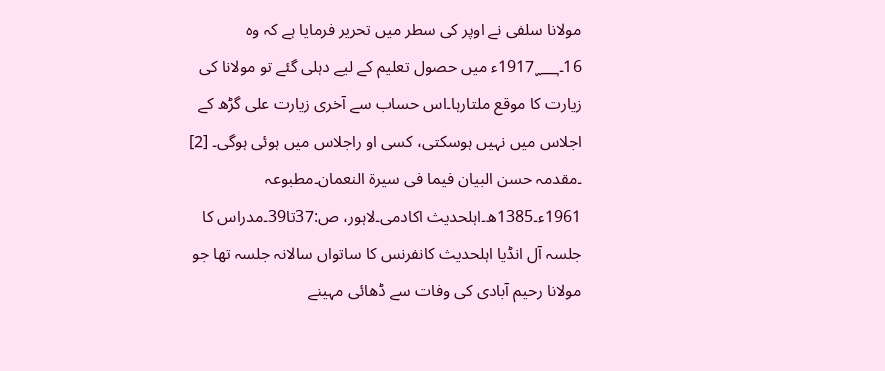مولانا سلفی نے اوپر کی سطر میں تحریر فرمایا ہے کہ وہ 16۔1917؁ء میں حصول تعلیم کے لیے دہلی گئے تو مولانا کی زیارت کا موقع ملتارہا۔اس حساب سے آخری زیارت علی گڑھ کے اجلاس میں نہیں ہوسکتی، کسی او راجلاس میں ہوئی ہوگی۔ [2] ۔مقدمہ حسن البیان فیما فی سیرۃ النعمان۔مطبوعہ 1961ء۔1385ھ۔اہلحدیث اکادمی۔لاہور، ص:37تا39۔مدراس کا جلسہ آل انڈیا اہلحدیث کانفرنس کا ساتواں سالانہ جلسہ تھا جو مولانا رحیم آبادی کی وفات سے ڈھائی مہینے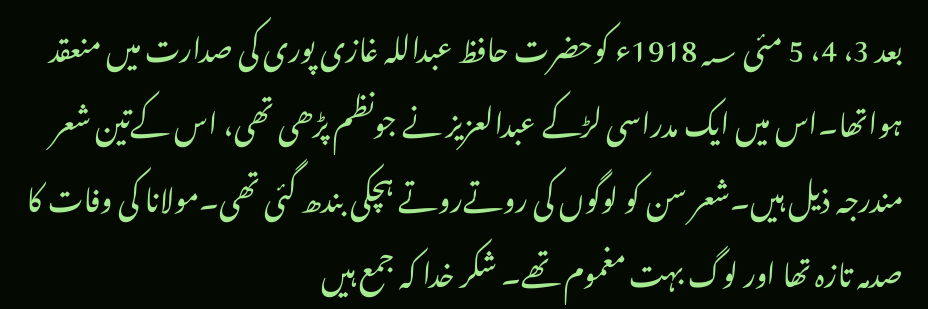بعد 3، 4، 5 مئی 1918؁ء کوحضرت حافظ عبداللہ غازی پوری کی صدارت میں منعقد ہواتھا۔اس میں ایک مدراسی لڑکے عبدالعزیز نے جونظم پڑھی تھی، اس کےتین شعر مندرجہ ذیل ہیں۔شعر سن کو لوگوں کی روتےروتے ہچکی بندھ گئی تھی۔مولانا کی وفات کا صدمہ تازہ تھا اور لوگ بہت مغموم تھے۔ شکر خدا کہ جمع ہیں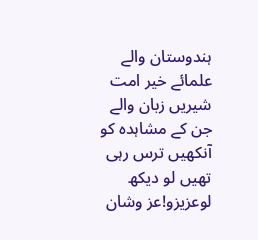ہندوستان والے علمائے خیر امت شیریں زبان والے جن کے مشاہدہ کو آنکھیں ترس رہی تھیں لو دیکھ لوعزیزو!عز وشان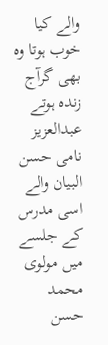والے کیا خوب ہوتا وہ بھی گرآج زندہ ہوتے عبدالعزیز نامی حسن البیان والے اسی مدرس کے جلسے میں مولوی محمد حسن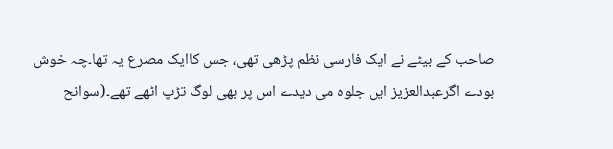صاحب کے بیٹے نے ایک فارسی نظم پڑھی تھی، جس کاایک مصرع یہ تھا۔چہ خوش بودے اگرعبدالعزیز ایں جلوہ می دیدے اس پر بھی لوگ تڑپ اٹھے تھے۔(سوانح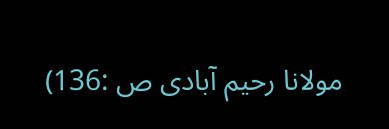مولانا رحیم آبادی ص :136)